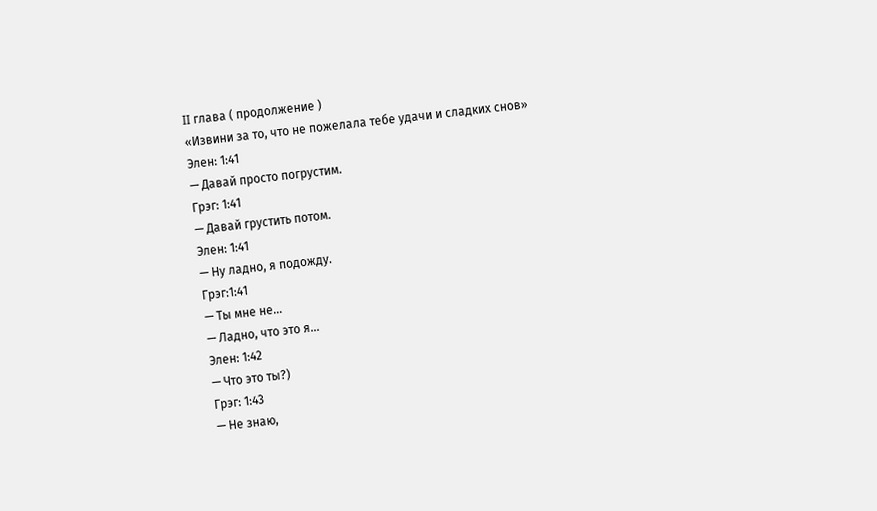II глава ( продолжение )
«Извини за то, что не пожелала тебе удачи и сладких снов»
Элен: 1:41
— Давай просто погрустим.
Грэг: 1:41
— Давай грустить потом.
Элен: 1:41
— Ну ладно, я подожду.
Грэг:1:41
— Ты мне не...
— Ладно, что это я...
Элен: 1:42
— Что это ты?)
Грэг: 1:43
— Не знаю,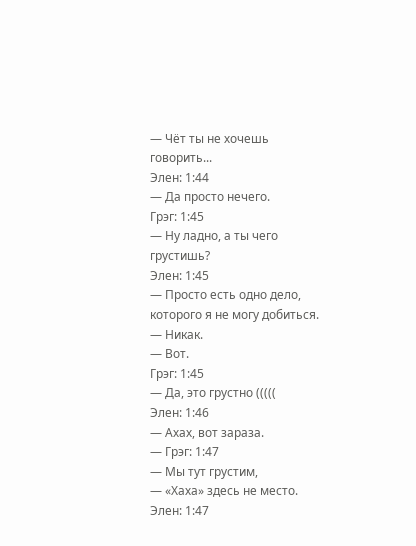— Чёт ты не хочешь говорить...
Элен: 1:44
— Да просто нечего.
Грэг: 1:45
— Ну ладно, а ты чего грустишь?
Элен: 1:45
— Просто есть одно дело, которого я не могу добиться.
— Никак.
— Вот.
Грэг: 1:45
— Да, это грустно (((((
Элен: 1:46
— Ахах, вот зараза.
— Грэг: 1:47
— Мы тут грустим,
— «Хаха» здесь не место.
Элен: 1:47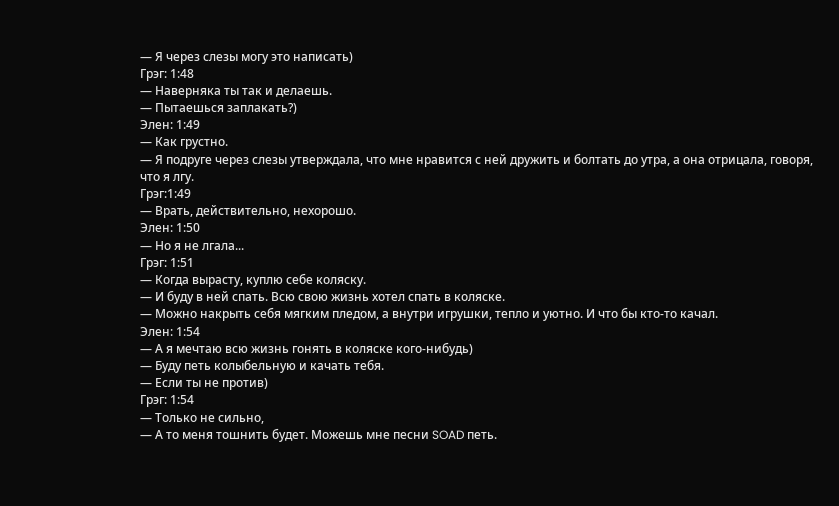— Я через слезы могу это написать)
Грэг: 1:48
— Наверняка ты так и делаешь.
— Пытаешься заплакать?)
Элен: 1:49
— Как грустно.
— Я подруге через слезы утверждала, что мне нравится с ней дружить и болтать до утра, а она отрицала, говоря, что я лгу.
Грэг:1:49
— Врать, действительно, нехорошо.
Элен: 1:50
— Но я не лгала...
Грэг: 1:51
— Когда вырасту, куплю себе коляску.
— И буду в ней спать. Всю свою жизнь хотел спать в коляске.
— Можно накрыть себя мягким пледом, а внутри игрушки, тепло и уютно. И что бы кто-то качал.
Элен: 1:54
— А я мечтаю всю жизнь гонять в коляске кого-нибудь)
— Буду петь колыбельную и качать тебя.
— Если ты не против)
Грэг: 1:54
— Только не сильно,
— А то меня тошнить будет. Можешь мне песни SOAD петь.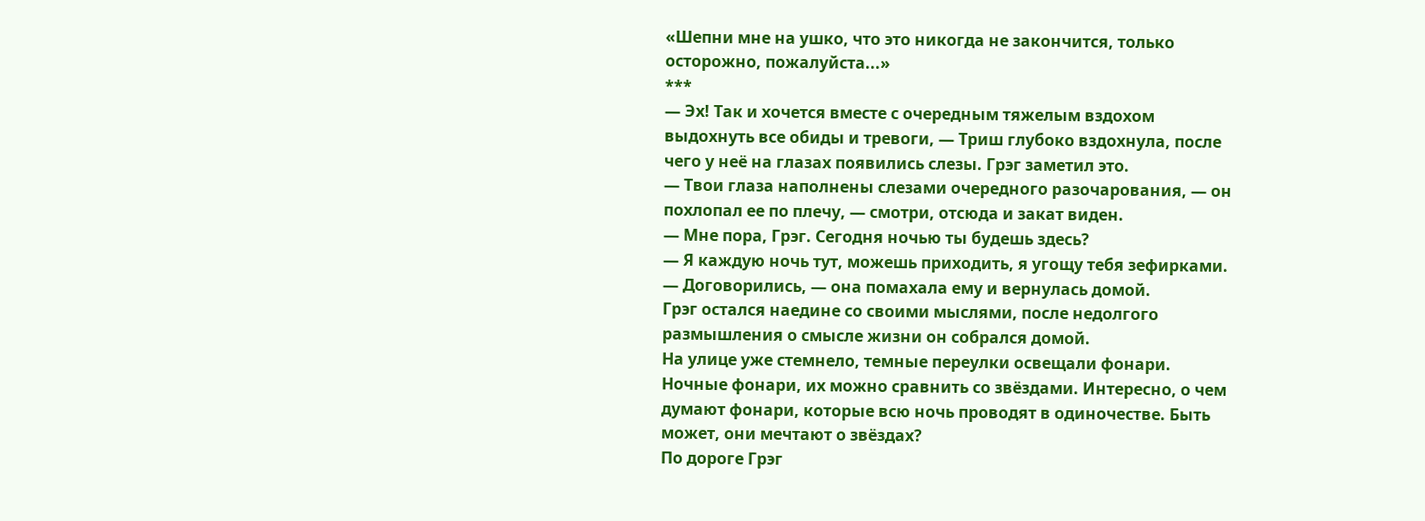«Шепни мне на ушко, что это никогда не закончится, только осторожно, пожалуйста...»
***
— Эх! Так и хочется вместе с очередным тяжелым вздохом выдохнуть все обиды и тревоги, — Триш глубоко вздохнула, после чего у неё на глазах появились слезы. Грэг заметил это.
— Твои глаза наполнены слезами очередного разочарования, — он похлопал ее по плечу, — смотри, отсюда и закат виден.
— Мне пора, Грэг. Сегодня ночью ты будешь здесь?
— Я каждую ночь тут, можешь приходить, я угощу тебя зефирками.
— Договорились, — она помахала ему и вернулась домой.
Грэг остался наедине со своими мыслями, после недолгого размышления о смысле жизни он собрался домой.
На улице уже стемнело, темные переулки освещали фонари.
Ночные фонари, их можно сравнить со звёздами. Интересно, о чем думают фонари, которые всю ночь проводят в одиночестве. Быть может, они мечтают о звёздах?
По дороге Грэг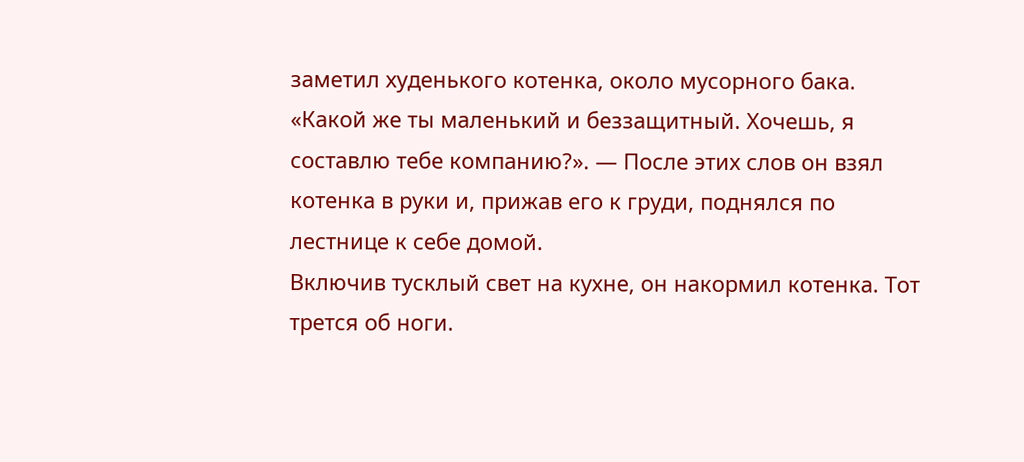заметил худенького котенка, около мусорного бака. «Какой же ты маленький и беззащитный. Хочешь, я составлю тебе компанию?». — После этих слов он взял котенка в руки и, прижав его к груди, поднялся по лестнице к себе домой.
Включив тусклый свет на кухне, он накормил котенка. Тот трется об ноги.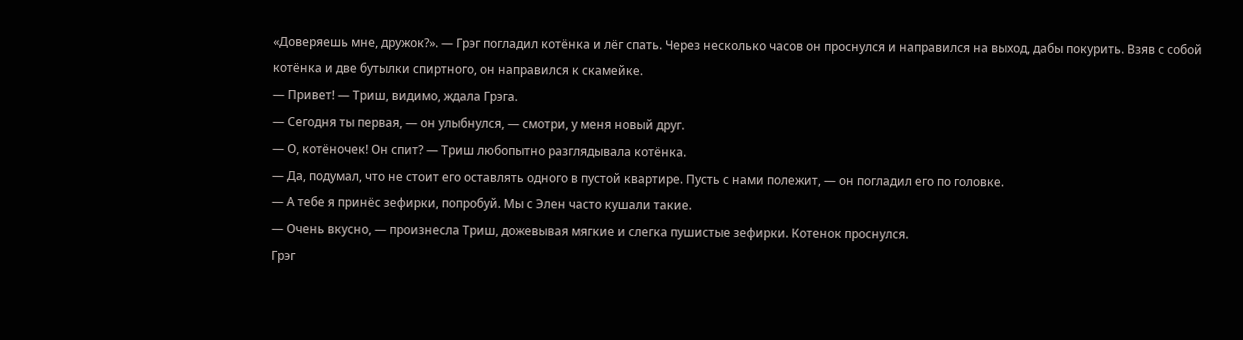«Доверяешь мне, дружок?». — Грэг погладил котёнка и лёг спать. Через несколько часов он проснулся и направился на выход, дабы покурить. Взяв с собой котёнка и две бутылки спиртного, он направился к скамейке.
— Привет! — Триш, видимо, ждала Грэга.
— Сегодня ты первая, — он улыбнулся, — смотри, у меня новый друг.
— О, котёночек! Он спит? — Триш любопытно разглядывала котёнка.
— Да, подумал, что не стоит его оставлять одного в пустой квартире. Пусть с нами полежит, — он погладил его по головке.
— А тебе я принёс зефирки, попробуй. Мы с Элен часто кушали такие.
— Очень вкусно, — произнесла Триш, дожевывая мягкие и слегка пушистые зефирки. Котенок проснулся.
Грэг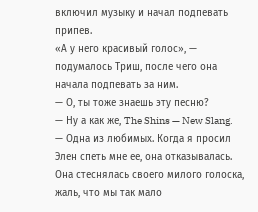включил музыку и начал подпевать припев.
«А у него красивый голос», — подумалось Триш, после чего она начала подпевать за ним.
— О, ты тоже знаешь эту песню?
— Ну а как же, The Shins — New Slang.
— Одна из любимых. Когда я просил Элен спеть мне ее, она отказывалась. Она стеснялась своего милого голоска, жаль, что мы так мало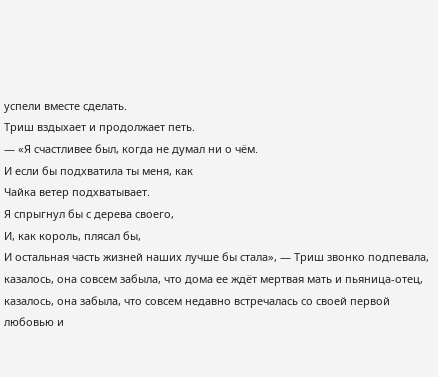успели вместе сделать.
Триш вздыхает и продолжает петь.
— «Я счастливее был, когда не думал ни о чём.
И если бы подхватила ты меня, как
Чайка ветер подхватывает.
Я спрыгнул бы с дерева своего,
И, как король, плясал бы,
И остальная часть жизней наших лучше бы стала», — Триш звонко подпевала, казалось, она совсем забыла, что дома ее ждёт мертвая мать и пьяница-отец, казалось, она забыла, что совсем недавно встречалась со своей первой любовью и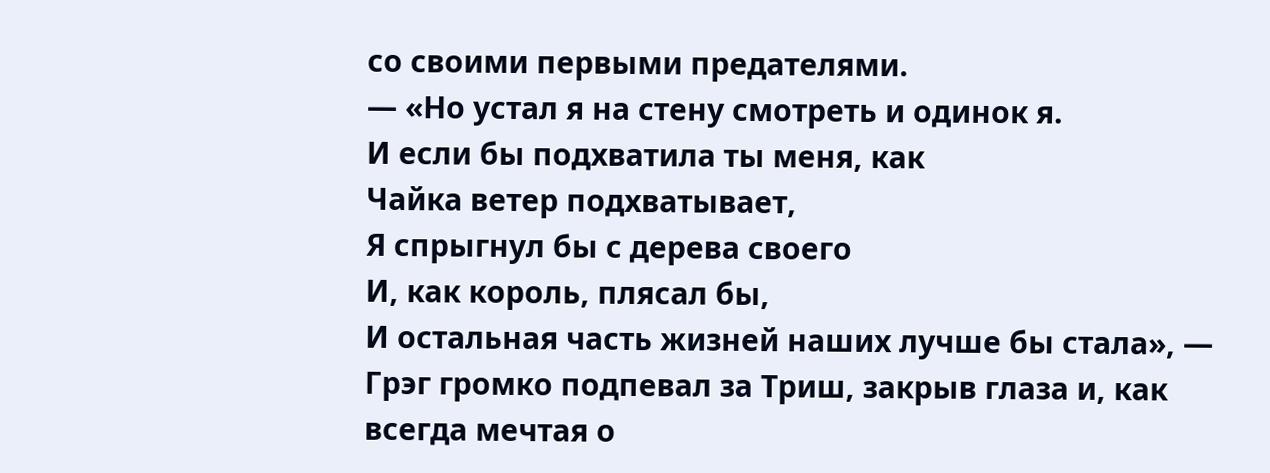со своими первыми предателями.
— «Но устал я на стену смотреть и одинок я.
И если бы подхватила ты меня, как
Чайка ветер подхватывает,
Я спрыгнул бы с дерева своего
И, как король, плясал бы,
И остальная часть жизней наших лучше бы стала», — Грэг громко подпевал за Триш, закрыв глаза и, как всегда мечтая о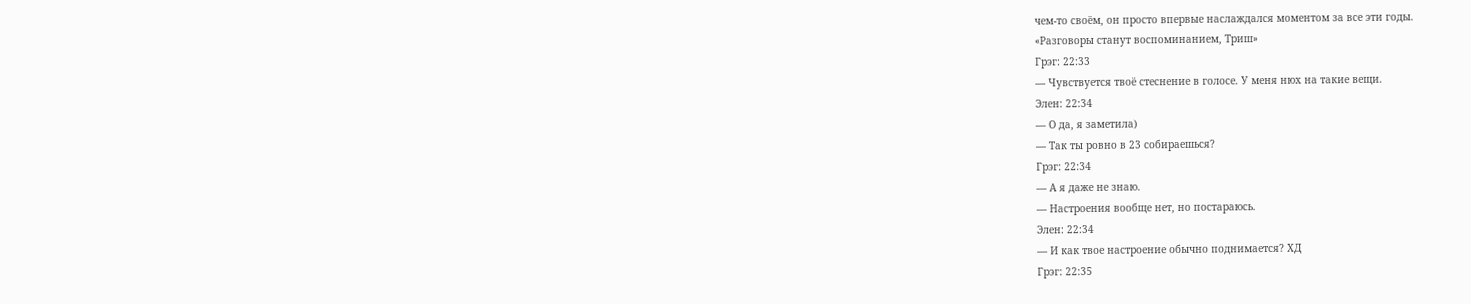чем-то своём, он просто впервые наслаждался моментом за все эти годы.
«Разговоры станут воспоминанием, Триш»
Грэг: 22:33
— Чувствуется твоё стеснение в голосе. У меня нюх на такие вещи.
Элен: 22:34
— О да, я заметила)
— Так ты ровно в 23 собираешься?
Грэг: 22:34
— А я даже не знаю.
— Настроения вообще нет, но постараюсь.
Элен: 22:34
— И как твое настроение обычно поднимается? ХД
Грэг: 22:35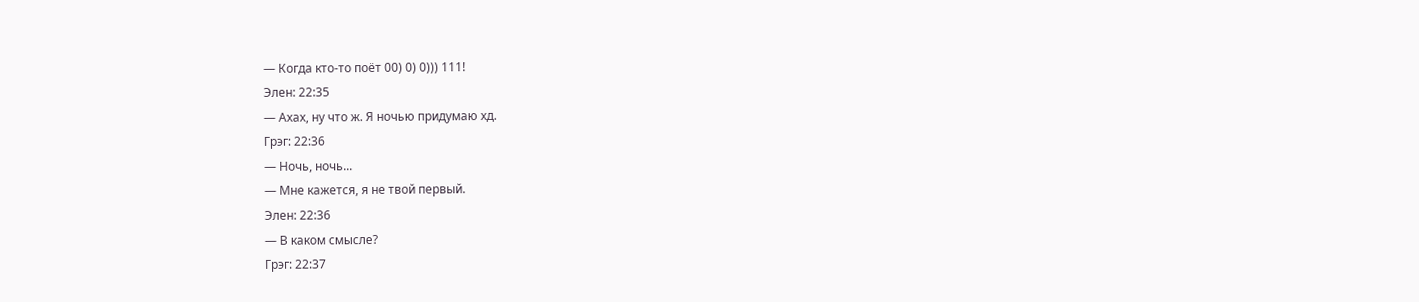— Когда кто-то поёт 00) 0) 0))) 111!
Элен: 22:35
— Ахах, ну что ж. Я ночью придумаю хд.
Грэг: 22:36
— Ночь, ночь...
— Мне кажется, я не твой первый.
Элен: 22:36
— В каком смысле?
Грэг: 22:37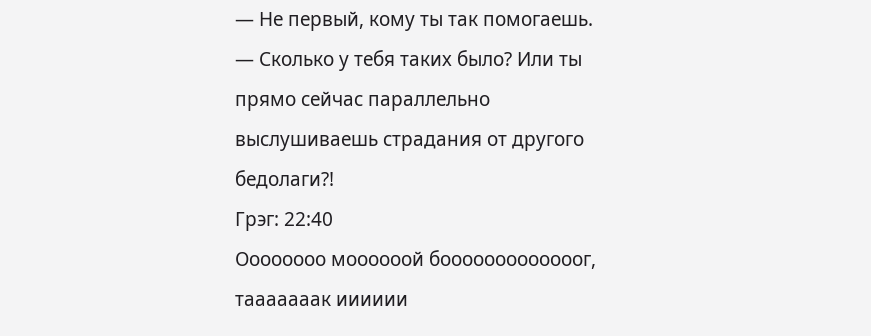— Не первый, кому ты так помогаешь.
— Сколько у тебя таких было? Или ты прямо сейчас параллельно выслушиваешь страдания от другого бедолаги?!
Грэг: 22:40
Оооооооо моооооой бооооооооооооог, тааааааак ииииии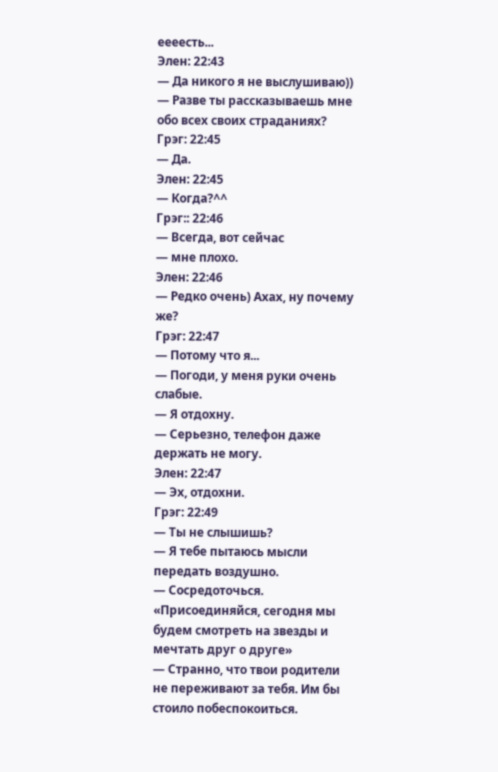еееесть...
Элен: 22:43
— Да никого я не выслушиваю))
— Разве ты рассказываешь мне обо всех своих страданиях?
Грэг: 22:45
— Да.
Элен: 22:45
— Когда?^^
Грэг:: 22:46
— Всегда, вот сейчас
— мне плохо.
Элен: 22:46
— Редко очень) Ахах, ну почему же?
Грэг: 22:47
— Потому что я...
— Погоди, у меня руки очень слабые.
— Я отдохну.
— Серьезно, телефон даже держать не могу.
Элен: 22:47
— Эх, отдохни.
Грэг: 22:49
— Ты не слышишь?
— Я тебе пытаюсь мысли передать воздушно.
— Сосредоточься.
«Присоединяйся, сегодня мы будем смотреть на звезды и мечтать друг о друге»
— Странно, что твои родители не переживают за тебя. Им бы стоило побеспокоиться.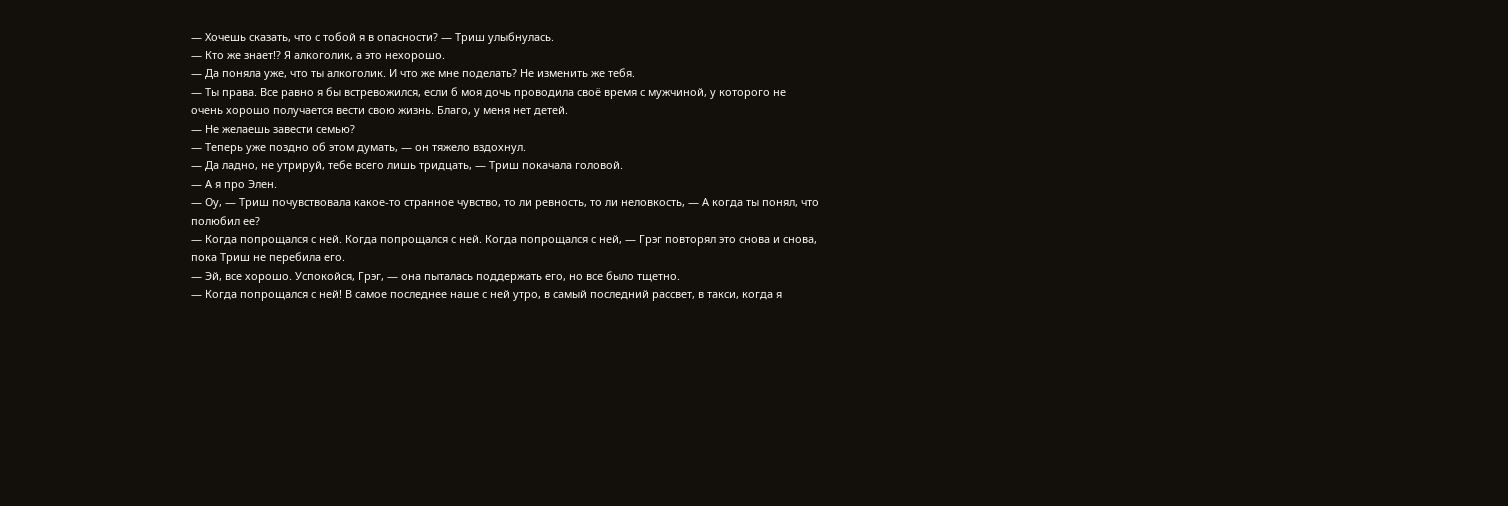— Хочешь сказать, что с тобой я в опасности? — Триш улыбнулась.
— Кто же знает!? Я алкоголик, а это нехорошо.
— Да поняла уже, что ты алкоголик. И что же мне поделать? Не изменить же тебя.
— Ты права. Все равно я бы встревожился, если б моя дочь проводила своё время с мужчиной, у которого не очень хорошо получается вести свою жизнь. Благо, у меня нет детей.
— Не желаешь завести семью?
— Теперь уже поздно об этом думать, — он тяжело вздохнул.
— Да ладно, не утрируй, тебе всего лишь тридцать, — Триш покачала головой.
— А я про Элен.
— Оу, — Триш почувствовала какое-то странное чувство, то ли ревность, то ли неловкость, — А когда ты понял, что полюбил ее?
— Когда попрощался с ней. Когда попрощался с ней. Когда попрощался с ней, — Грэг повторял это снова и снова, пока Триш не перебила его.
— Эй, все хорошо. Успокойся, Грэг, — она пыталась поддержать его, но все было тщетно.
— Когда попрощался с ней! В самое последнее наше с ней утро, в самый последний рассвет, в такси, когда я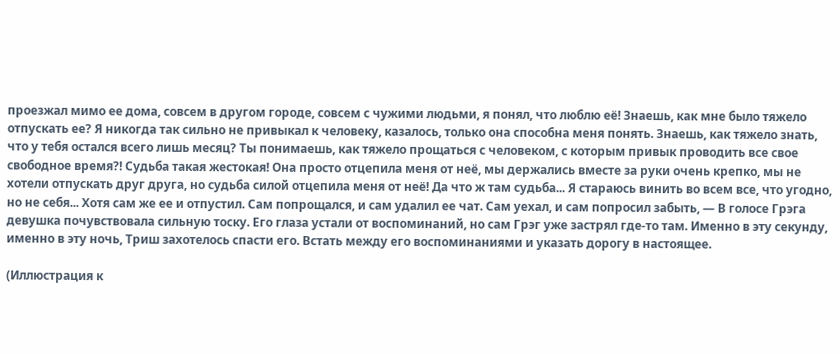проезжал мимо ее дома, совсем в другом городе, совсем с чужими людьми, я понял, что люблю её! Знаешь, как мне было тяжело отпускать ее? Я никогда так сильно не привыкал к человеку, казалось, только она способна меня понять. Знаешь, как тяжело знать, что у тебя остался всего лишь месяц? Ты понимаешь, как тяжело прощаться с человеком, с которым привык проводить все свое свободное время?! Судьба такая жестокая! Она просто отцепила меня от неё, мы держались вместе за руки очень крепко, мы не хотели отпускать друг друга, но судьба силой отцепила меня от неё! Да что ж там судьба... Я стараюсь винить во всем все, что угодно, но не себя... Хотя сам же ее и отпустил. Сам попрощался, и сам удалил ее чат. Сам уехал, и сам попросил забыть, — В голосе Грэга девушка почувствовала сильную тоску. Его глаза устали от воспоминаний, но сам Грэг уже застрял где-то там. Именно в эту секунду, именно в эту ночь, Триш захотелось спасти его. Встать между его воспоминаниями и указать дорогу в настоящее.

(Иллюстрация к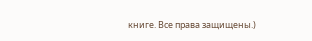книге. Все права защищены.)